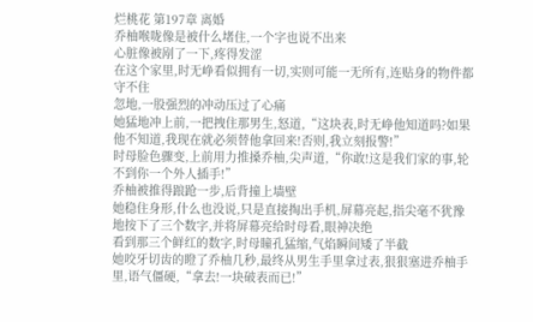烂桃花 第197章 离婚
乔柚喉咙像是被什么堵住,一个字也说不出来
心脏像被剐了一下,疼得发涩
在这个家里,时无峥看似拥有一切,实则可能一无所有,连贴身的物件都守不住
忽地,一股强烈的冲动压过了心痛
她猛地冲上前,一把拽住那男生,怒道,“这块表,时无峥他知道吗?如果他不知道,我现在就必须替他拿回来!否则,我立刻报警!”
时母脸色骤变,上前用力推搡乔柚,尖声道,“你敢!这是我们家的事,轮不到你一个外人插手!”
乔柚被推得踉跄一步,后背撞上墙壁
她稳住身形,什么也没说,只是直接掏出手机,屏幕亮起,指尖毫不犹豫地按下了三个数字,并将屏幕亮给时母看,眼神决绝
看到那三个鲜红的数字,时母瞳孔猛缩,气焰瞬间矮了半截
她咬牙切齿的瞪了乔柚几秒,最终从男生手里拿过表,狠狠塞进乔柚手里,语气僵硬,“拿去!一块破表而已!”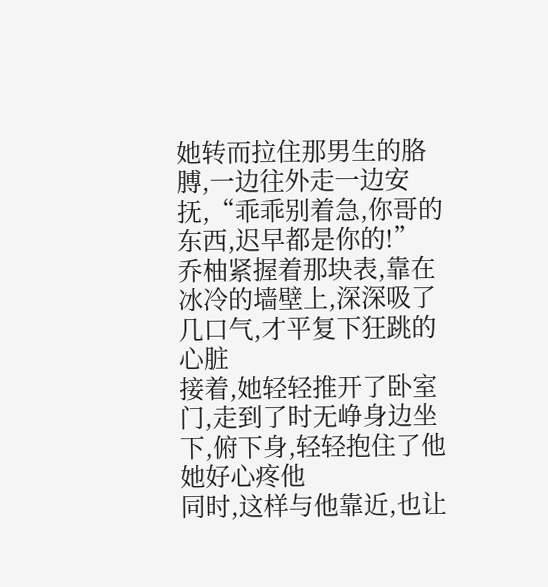她转而拉住那男生的胳膊,一边往外走一边安抚,“乖乖别着急,你哥的东西,迟早都是你的!”
乔柚紧握着那块表,靠在冰冷的墙壁上,深深吸了几口气,才平复下狂跳的心脏
接着,她轻轻推开了卧室门,走到了时无峥身边坐下,俯下身,轻轻抱住了他
她好心疼他
同时,这样与他靠近,也让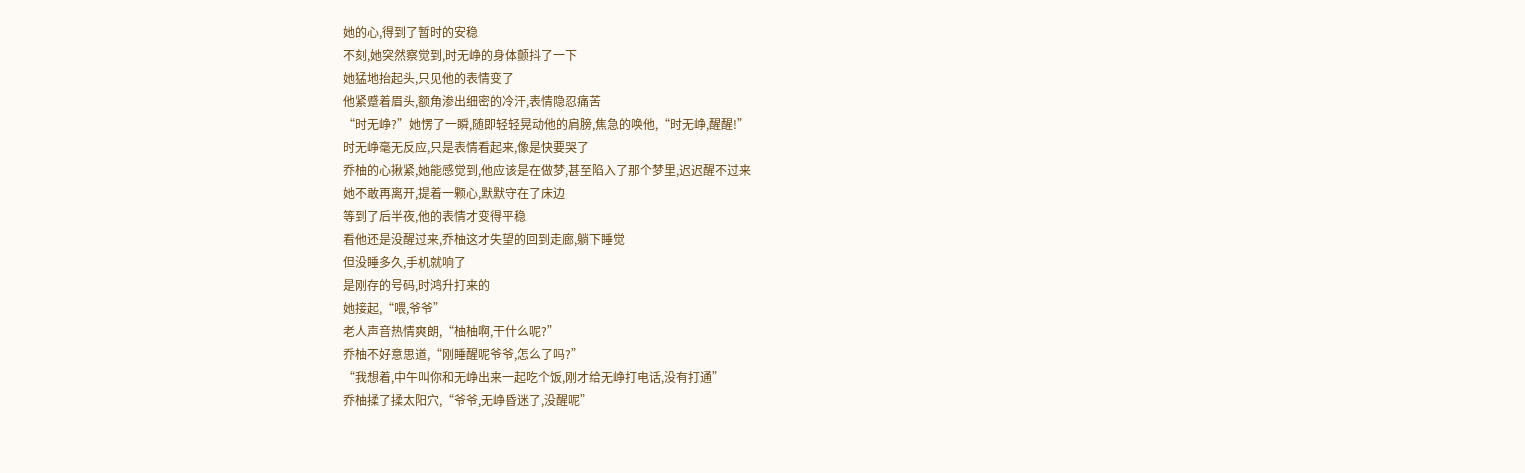她的心,得到了暂时的安稳
不刻,她突然察觉到,时无峥的身体颤抖了一下
她猛地抬起头,只见他的表情变了
他紧蹙着眉头,额角渗出细密的冷汗,表情隐忍痛苦
“时无峥?”她愣了一瞬,随即轻轻晃动他的肩膀,焦急的唤他,“时无峥,醒醒!”
时无峥毫无反应,只是表情看起来,像是快要哭了
乔柚的心揪紧,她能感觉到,他应该是在做梦,甚至陷入了那个梦里,迟迟醒不过来
她不敢再离开,提着一颗心,默默守在了床边
等到了后半夜,他的表情才变得平稳
看他还是没醒过来,乔柚这才失望的回到走廊,躺下睡觉
但没睡多久,手机就响了
是刚存的号码,时鸿升打来的
她接起,“喂,爷爷”
老人声音热情爽朗,“柚柚啊,干什么呢?”
乔柚不好意思道,“刚睡醒呢爷爷,怎么了吗?”
“我想着,中午叫你和无峥出来一起吃个饭,刚才给无峥打电话,没有打通”
乔柚揉了揉太阳穴,“爷爷,无峥昏迷了,没醒呢”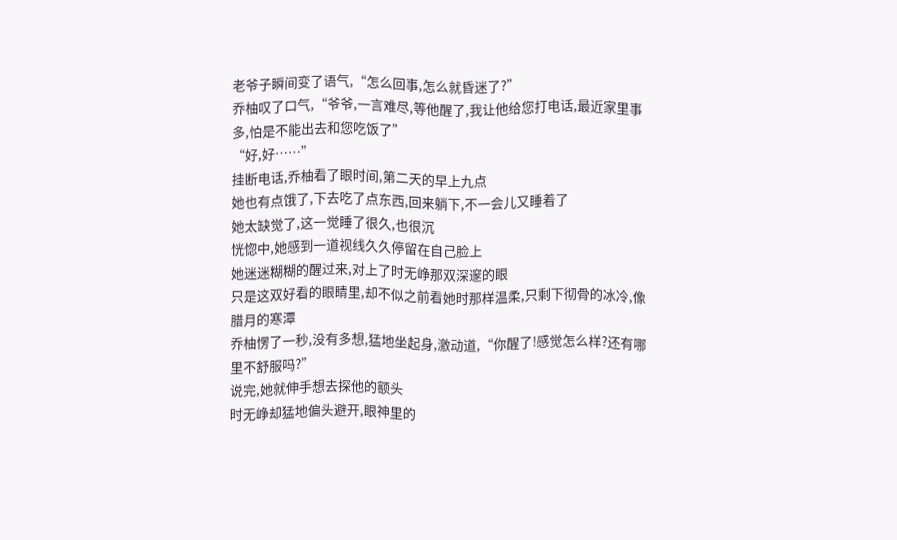老爷子瞬间变了语气,“怎么回事,怎么就昏迷了?”
乔柚叹了口气,“爷爷,一言难尽,等他醒了,我让他给您打电话,最近家里事多,怕是不能出去和您吃饭了”
“好,好……”
挂断电话,乔柚看了眼时间,第二天的早上九点
她也有点饿了,下去吃了点东西,回来躺下,不一会儿又睡着了
她太缺觉了,这一觉睡了很久,也很沉
恍惚中,她感到一道视线久久停留在自己脸上
她迷迷糊糊的醒过来,对上了时无峥那双深邃的眼
只是这双好看的眼睛里,却不似之前看她时那样温柔,只剩下彻骨的冰冷,像腊月的寒潭
乔柚愣了一秒,没有多想,猛地坐起身,激动道,“你醒了!感觉怎么样?还有哪里不舒服吗?”
说完,她就伸手想去探他的额头
时无峥却猛地偏头避开,眼神里的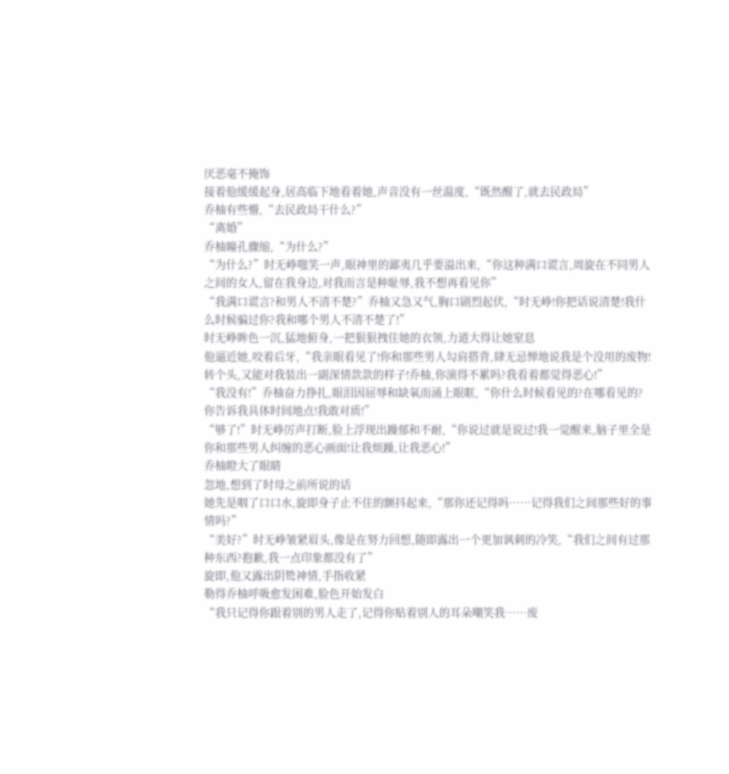厌恶毫不掩饰
接着他缓缓起身,居高临下地看着她,声音没有一丝温度,“既然醒了,就去民政局”
乔柚有些懵,“去民政局干什么?”
“离婚”
乔柚瞳孔骤缩,“为什么?”
“为什么?”时无峥嗤笑一声,眼神里的鄙夷几乎要溢出来,“你这种满口谎言,周旋在不同男人之间的女人,留在我身边,对我而言是种耻辱,我不想再看见你”
“我满口谎言?和男人不清不楚?”乔柚又急又气,胸口剧烈起伏,“时无峥!你把话说清楚!我什么时候骗过你?我和哪个男人不清不楚了!”
时无峥眸色一沉,猛地俯身,一把狠狠拽住她的衣领,力道大得让她窒息
他逼近她,咬着后牙,“我亲眼看见了!你和那些男人勾肩搭背,肆无忌惮地说我是个没用的废物!转个头,又能对我装出一副深情款款的样子!乔柚,你演得不累吗?我看着都觉得恶心!”
“我没有!”乔柚奋力挣扎,眼泪因屈辱和缺氧而涌上眼眶,“你什么时候看见的?在哪看见的?你告诉我具体时间地点!我敢对质!”
“够了!”时无峥厉声打断,脸上浮现出躁郁和不耐,“你说过就是说过!我一觉醒来,脑子里全是你和那些男人纠缠的恶心画面!让我烦躁,让我恶心!”
乔柚瞪大了眼睛
忽地,想到了时母之前所说的话
她先是咽了口口水,旋即身子止不住的颤抖起来,“那你还记得吗……记得我们之间那些好的事情吗?”
“美好?”时无峥皱紧眉头,像是在努力回想,随即露出一个更加讽刺的冷笑,“我们之间有过那种东西?抱歉,我一点印象都没有了”
旋即,他又露出阴鸷神情,手指收紧
勒得乔柚呼吸愈发困难,脸色开始发白
“我只记得你跟着别的男人走了,记得你贴着别人的耳朵嘲笑我……废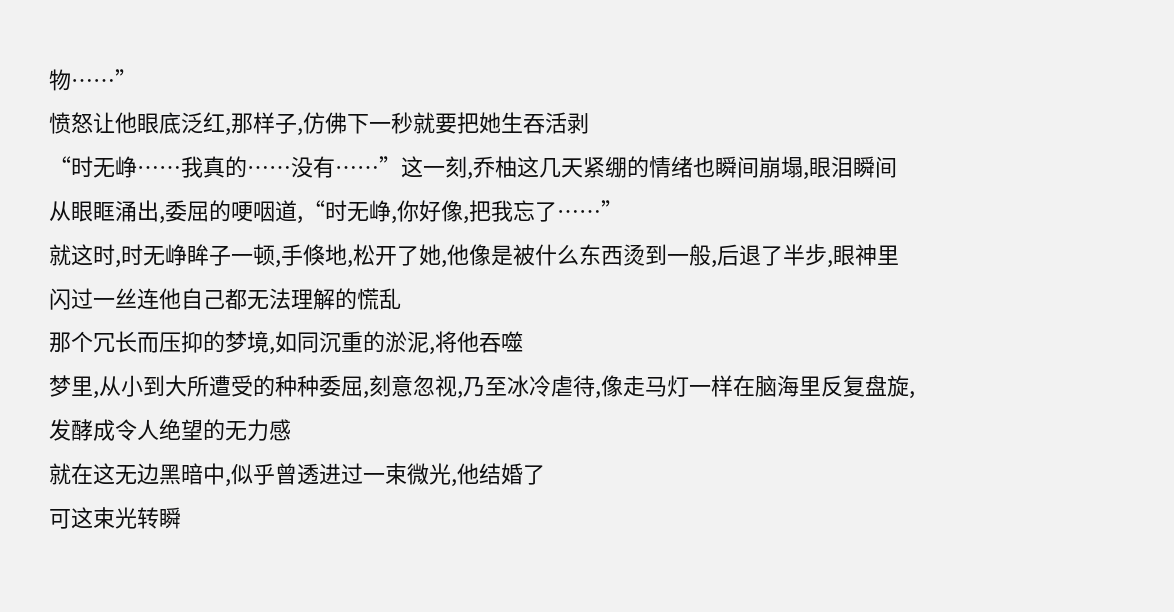物……”
愤怒让他眼底泛红,那样子,仿佛下一秒就要把她生吞活剥
“时无峥……我真的……没有……”这一刻,乔柚这几天紧绷的情绪也瞬间崩塌,眼泪瞬间从眼眶涌出,委屈的哽咽道,“时无峥,你好像,把我忘了……”
就这时,时无峥眸子一顿,手倏地,松开了她,他像是被什么东西烫到一般,后退了半步,眼神里闪过一丝连他自己都无法理解的慌乱
那个冗长而压抑的梦境,如同沉重的淤泥,将他吞噬
梦里,从小到大所遭受的种种委屈,刻意忽视,乃至冰冷虐待,像走马灯一样在脑海里反复盘旋,发酵成令人绝望的无力感
就在这无边黑暗中,似乎曾透进过一束微光,他结婚了
可这束光转瞬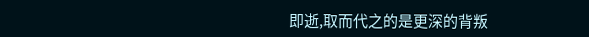即逝,取而代之的是更深的背叛